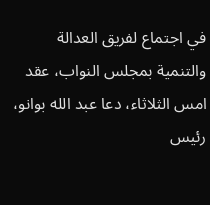في اجتماع لفريق العدالة والتنمية بمجلس النواب، عقد امس الثلاثاء، دعا عبد الله بوانو، رئيس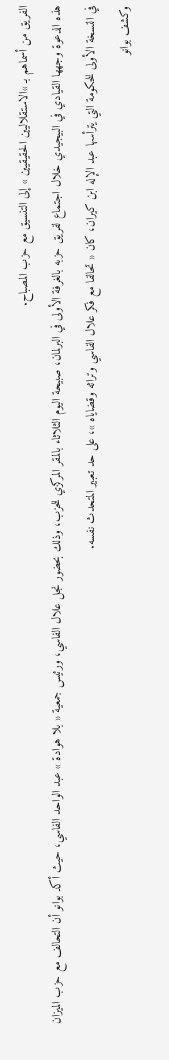الفريق من أسماهم بـ »الاستقلاليين الحقيقيين » إلى التنسيق مع حزب المصباح.
هذه الدعوة وجهها القيادي في البيجيدي خلال اجتماع لفريق حزبه بالغرفة الأولى في البرلمان، صبيحة اليوم الثلاثاء بالمقر المركزي للحزب، وذلك بحضور نجل علال الفاسي، ورئيس جمعية « بلا هوادة » عبد الواحد الفاسي، حيث أكد بوانو أن التحالف مع حزب الميزان في النسخة الأولى للحكومة التي يترأسها عبد الإله ابن كيران، كان « تحالفا مع فكر علال الفاسي وتراثه وقضاياه »، على حد تعبير المتحدث نفسه.
وكشف بوانو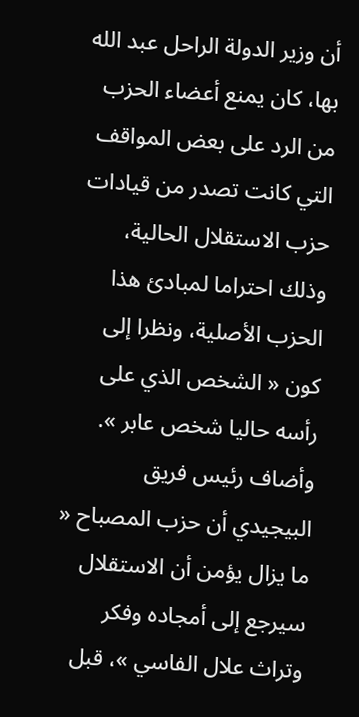أن وزير الدولة الراحل عبد الله بها، كان يمنع أعضاء الحزب من الرد على بعض المواقف التي كانت تصدر من قيادات حزب الاستقلال الحالية، وذلك احتراما لمبادئ هذا الحزب الأصلية، ونظرا إلى كون « الشخص الذي على رأسه حاليا شخص عابر ». وأضاف رئيس فريق البيجيدي أن حزب المصباح « ما يزال يؤمن أن الاستقلال سيرجع إلى أمجاده وفكر وتراث علال الفاسي »، قبل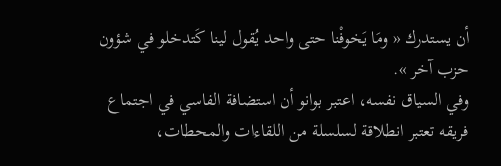أن يستدرك « ومَا يَخوفْنا حتى واحد يُقول لينا كَتدخلو في شؤون حزب آخر ».
وفي السياق نفسه، اعتبر بوانو أن استضافة الفاسي في اجتماع فريقه تعتبر انطلاقة لسلسلة من اللقاءات والمحطات،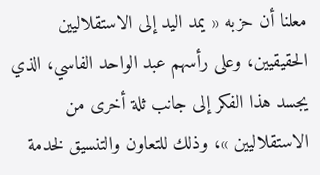معلنا أن حزبه « يمد اليد إلى الاستقلاليين الحقيقيين، وعلى رأسهم عبد الواحد الفاسي، الذي يجسد هذا الفكر إلى جانب ثلة أخرى من الاستقلاليين »، وذلك للتعاون والتنسيق لخدمة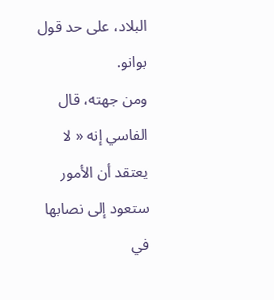البلاد، على حد قول بوانو.
ومن جهته، قال الفاسي إنه « لا يعتقد أن الأمور ستعود إلى نصابها في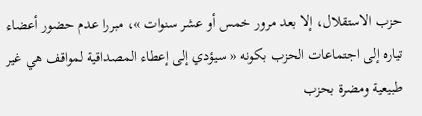حزب الاستقلال، إلا بعد مرور خمس أو عشر سنوات »، مبررا عدم حضور أعضاء تياره إلى اجتماعات الحزب بكونه « سيؤدي إلى إعطاء المصداقية لمواقف هي غير طبيعية ومضرة بحزب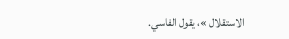الاستقلال »، يقول الفاسي.